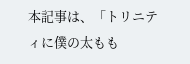本記事は、「トリニティに僕の太もも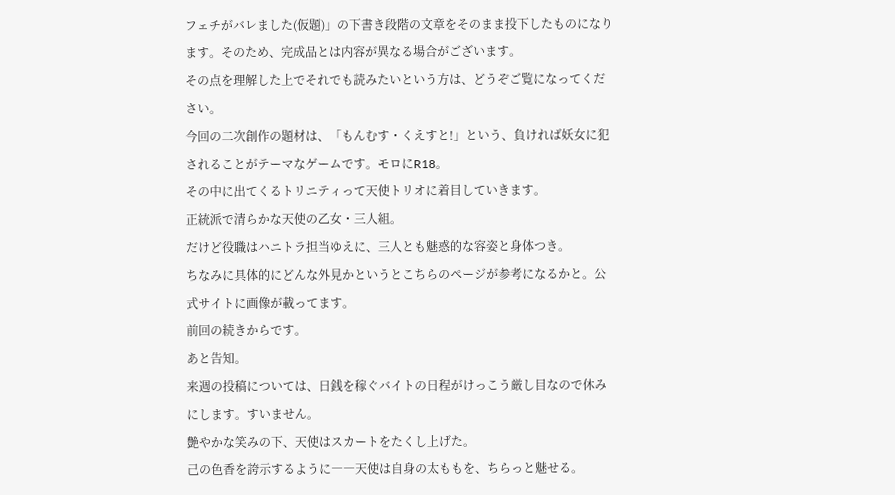フェチがバレました(仮題)」の下書き段階の文章をそのまま投下したものになります。そのため、完成品とは内容が異なる場合がございます。
その点を理解した上でそれでも読みたいという方は、どうぞご覧になってください。
今回の二次創作の題材は、「もんむす・くえすと!」という、負ければ妖女に犯されることがテーマなゲームです。モロにR18。
その中に出てくるトリニティって天使トリオに着目していきます。
正統派で清らかな天使の乙女・三人組。
だけど役職はハニトラ担当ゆえに、三人とも魅惑的な容姿と身体つき。
ちなみに具体的にどんな外見かというとこちらのページが参考になるかと。公式サイトに画像が載ってます。
前回の続きからです。
あと告知。
来週の投稿については、日銭を稼ぐバイトの日程がけっこう厳し目なので休みにします。すいません。
艶やかな笑みの下、天使はスカートをたくし上げた。
己の色香を誇示するように――天使は自身の太ももを、ちらっと魅せる。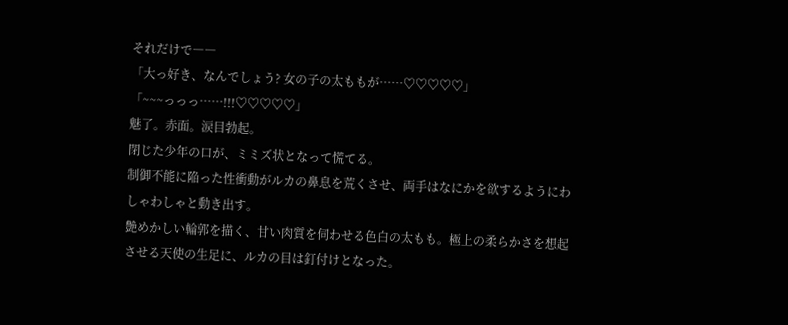それだけで――
「大っ好き、なんでしょう? 女の子の太ももが……♡♡♡♡♡」
「~~~っっっ……!!!♡♡♡♡♡」
魅了。赤面。涙目勃起。
閉じた少年の口が、ミミズ状となって慌てる。
制御不能に陥った性衝動がルカの鼻息を荒くさせ、両手はなにかを欲するようにわしゃわしゃと動き出す。
艶めかしい輪郭を描く、甘い肉質を伺わせる色白の太もも。極上の柔らかさを想起させる天使の生足に、ルカの目は釘付けとなった。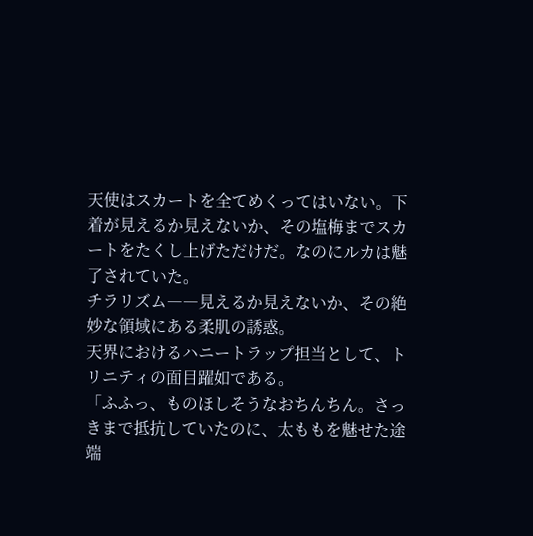天使はスカートを全てめくってはいない。下着が見えるか見えないか、その塩梅までスカートをたくし上げただけだ。なのにルカは魅了されていた。
チラリズム――見えるか見えないか、その絶妙な領域にある柔肌の誘惑。
天界におけるハニートラップ担当として、トリニティの面目躍如である。
「ふふっ、ものほしそうなおちんちん。さっきまで抵抗していたのに、太ももを魅せた途端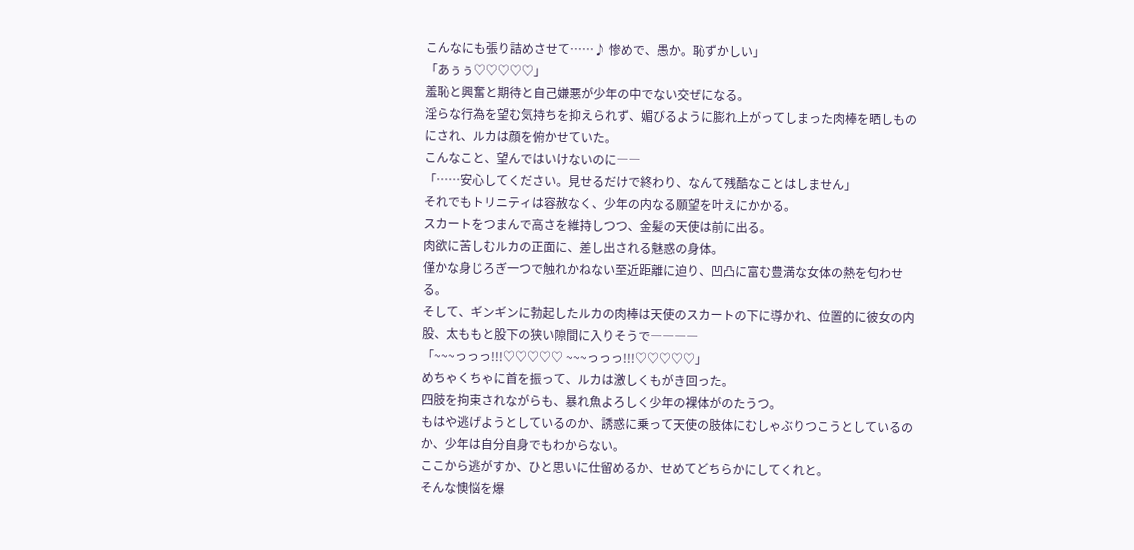こんなにも張り詰めさせて……♪ 惨めで、愚か。恥ずかしい」
「あぅぅ♡♡♡♡♡」
羞恥と興奮と期待と自己嫌悪が少年の中でない交ぜになる。
淫らな行為を望む気持ちを抑えられず、媚びるように膨れ上がってしまった肉棒を晒しものにされ、ルカは顔を俯かせていた。
こんなこと、望んではいけないのに――
「……安心してください。見せるだけで終わり、なんて残酷なことはしません」
それでもトリニティは容赦なく、少年の内なる願望を叶えにかかる。
スカートをつまんで高さを維持しつつ、金髪の天使は前に出る。
肉欲に苦しむルカの正面に、差し出される魅惑の身体。
僅かな身じろぎ一つで触れかねない至近距離に迫り、凹凸に富む豊満な女体の熱を匂わせる。
そして、ギンギンに勃起したルカの肉棒は天使のスカートの下に導かれ、位置的に彼女の内股、太ももと股下の狭い隙間に入りそうで――――
「~~~っっっ!!!♡♡♡♡♡ ~~~っっっ!!!♡♡♡♡♡」
めちゃくちゃに首を振って、ルカは激しくもがき回った。
四肢を拘束されながらも、暴れ魚よろしく少年の裸体がのたうつ。
もはや逃げようとしているのか、誘惑に乗って天使の肢体にむしゃぶりつこうとしているのか、少年は自分自身でもわからない。
ここから逃がすか、ひと思いに仕留めるか、せめてどちらかにしてくれと。
そんな懊悩を爆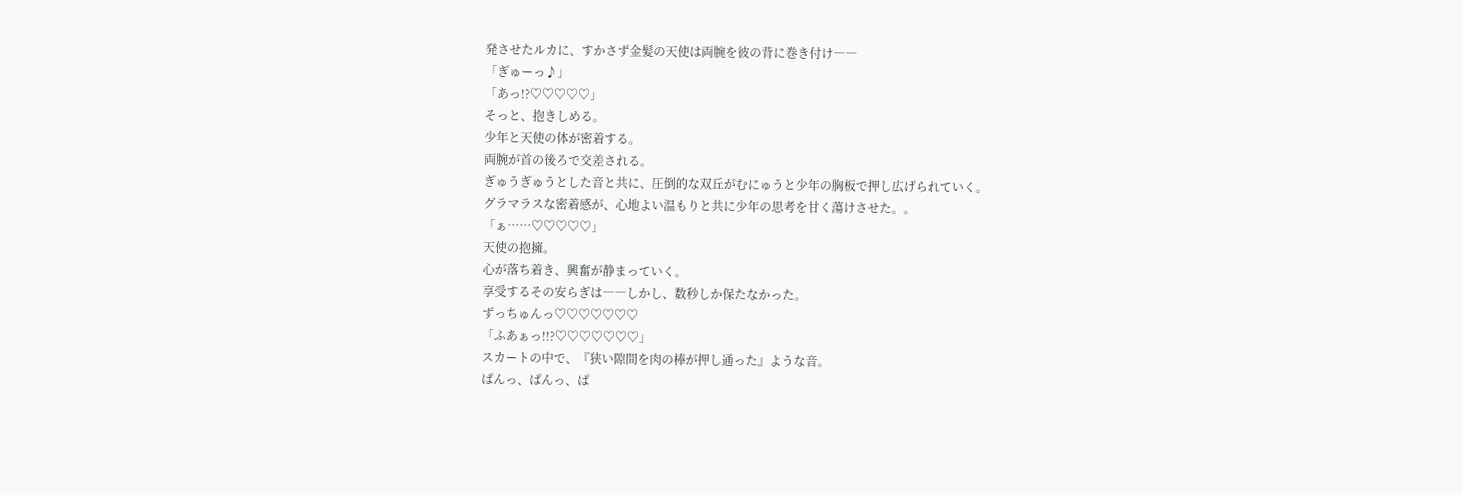発させたルカに、すかさず金髪の天使は両腕を彼の背に巻き付け――
「ぎゅーっ♪」
「あっ!?♡♡♡♡♡」
そっと、抱きしめる。
少年と天使の体が密着する。
両腕が首の後ろで交差される。
ぎゅうぎゅうとした音と共に、圧倒的な双丘がむにゅうと少年の胸板で押し広げられていく。
グラマラスな密着感が、心地よい温もりと共に少年の思考を甘く蕩けさせた。。
「ぁ……♡♡♡♡♡」
天使の抱擁。
心が落ち着き、興奮が静まっていく。
享受するその安らぎは――しかし、数秒しか保たなかった。
ずっちゅんっ♡♡♡♡♡♡♡
「ふあぁっ!!?♡♡♡♡♡♡♡」
スカートの中で、『狭い隙間を肉の棒が押し通った』ような音。
ぱんっ、ぱんっ、ぱ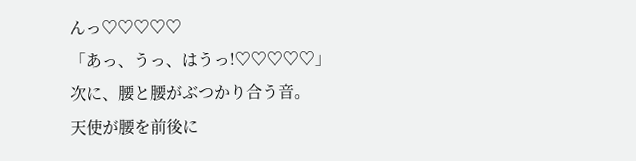んっ♡♡♡♡♡
「あっ、うっ、はうっ!♡♡♡♡♡」
次に、腰と腰がぶつかり合う音。
天使が腰を前後に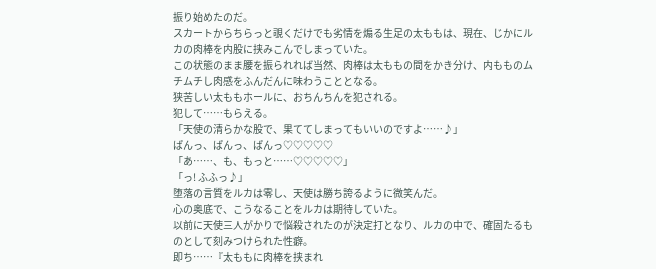振り始めたのだ。
スカートからちらっと覗くだけでも劣情を煽る生足の太ももは、現在、じかにルカの肉棒を内股に挟みこんでしまっていた。
この状態のまま腰を振られれば当然、肉棒は太ももの間をかき分け、内もものムチムチし肉感をふんだんに味わうこととなる。
狭苦しい太ももホールに、おちんちんを犯される。
犯して……もらえる。
「天使の清らかな股で、果ててしまってもいいのですよ……♪」
ぱんっ、ぱんっ、ぱんっ♡♡♡♡♡
「あ……、も、もっと……♡♡♡♡♡」
「っ! ふふっ♪」
堕落の言質をルカは零し、天使は勝ち誇るように微笑んだ。
心の奥底で、こうなることをルカは期待していた。
以前に天使三人がかりで悩殺されたのが決定打となり、ルカの中で、確固たるものとして刻みつけられた性癖。
即ち……『太ももに肉棒を挟まれ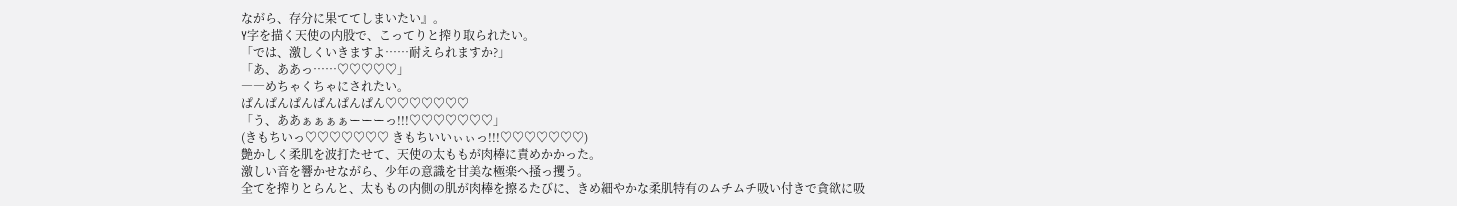ながら、存分に果ててしまいたい』。
Y字を描く天使の内股で、こってりと搾り取られたい。
「では、激しくいきますよ……耐えられますか?」
「あ、ああっ……♡♡♡♡♡」
――めちゃくちゃにされたい。
ぱんぱんぱんぱんぱんぱん♡♡♡♡♡♡♡
「う、ああぁぁぁぁーーーっ!!!♡♡♡♡♡♡♡」
(きもちいっ♡♡♡♡♡♡♡ きもちいいぃぃっ!!!♡♡♡♡♡♡♡)
艶かしく柔肌を波打たせて、天使の太ももが肉棒に責めかかった。
激しい音を響かせながら、少年の意識を甘美な極楽へ掻っ攫う。
全てを搾りとらんと、太ももの内側の肌が肉棒を擦るたびに、きめ細やかな柔肌特有のムチムチ吸い付きで貪欲に吸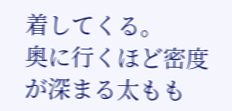着してくる。
奥に行くほど密度が深まる太もも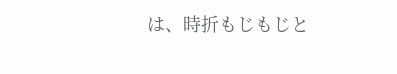は、時折もじもじと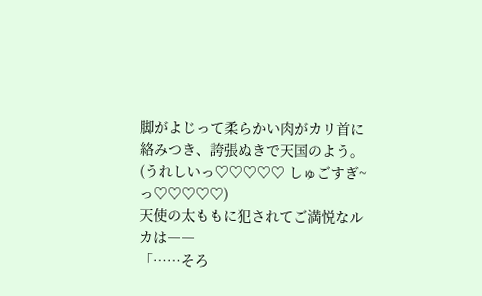脚がよじって柔らかい肉がカリ首に絡みつき、誇張ぬきで天国のよう。
(うれしいっ♡♡♡♡♡ しゅごすぎ~っ♡♡♡♡♡)
天使の太ももに犯されてご満悦なルカは――
「……そろ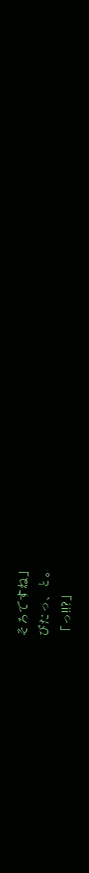そろですね」
ぴたっ、と。
「っ!!?」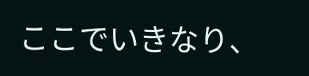ここでいきなり、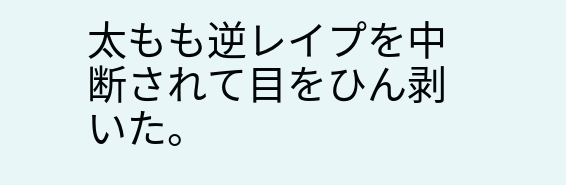太もも逆レイプを中断されて目をひん剥いた。